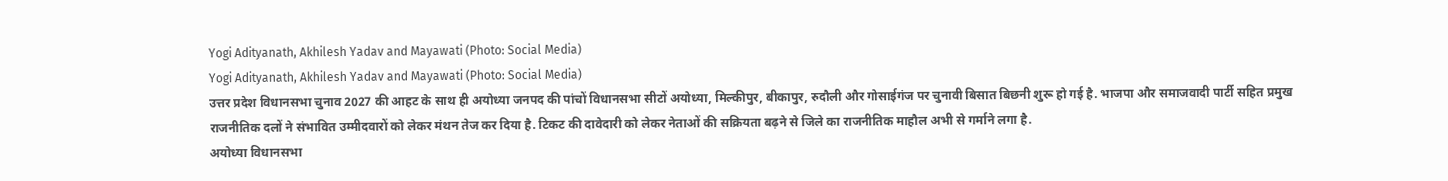Yogi Adityanath, Akhilesh Yadav and Mayawati (Photo: Social Media)
Yogi Adityanath, Akhilesh Yadav and Mayawati (Photo: Social Media)
उत्तर प्रदेश विधानसभा चुनाव 2027 की आहट के साथ ही अयोध्या जनपद की पांचों विधानसभा सीटों अयोध्या, मिल्कीपुर, बीकापुर, रुदौली और गोसाईगंज पर चुनावी बिसात बिछनी शुरू हो गई है. भाजपा और समाजवादी पार्टी सहित प्रमुख राजनीतिक दलों ने संभावित उम्मीदवारों को लेकर मंथन तेज कर दिया है. टिकट की दावेदारी को लेकर नेताओं की सक्रियता बढ़ने से जिले का राजनीतिक माहौल अभी से गर्माने लगा है.
अयोध्या विधानसभा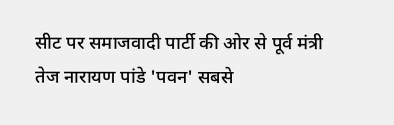सीट पर समाजवादी पार्टी की ओर से पूर्व मंत्री तेज नारायण पांडे 'पवन' सबसे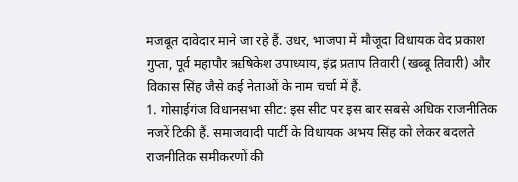मजबूत दावेदार माने जा रहे हैं. उधर, भाजपा में मौजूदा विधायक वेद प्रकाश गुप्ता, पूर्व महापौर ऋषिकेश उपाध्याय, इंद्र प्रताप तिवारी (खब्बू तिवारी) और विकास सिंह जैसे कई नेताओं के नाम चर्चा में हैं.
1. गोसाईगंज विधानसभा सीट: इस सीट पर इस बार सबसे अधिक राजनीतिक नजरें टिकी हैं. समाजवादी पार्टी के विधायक अभय सिंह को लेकर बदलते राजनीतिक समीकरणों की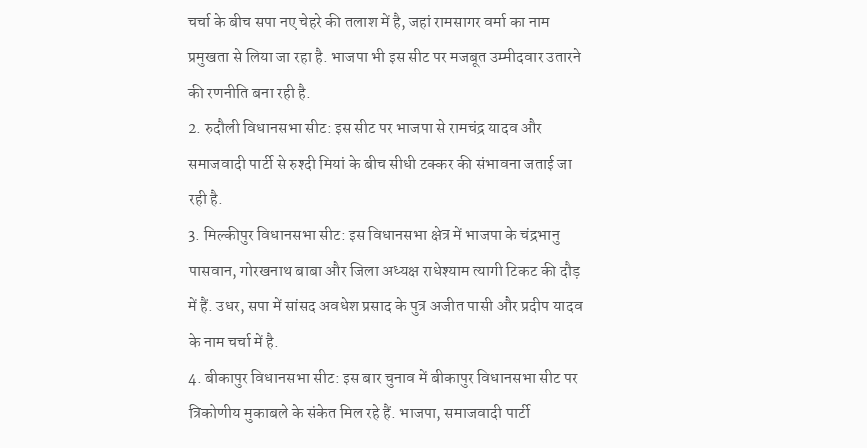चर्चा के बीच सपा नए चेहरे की तलाश में है, जहां रामसागर वर्मा का नाम प्रमुखता से लिया जा रहा है. भाजपा भी इस सीट पर मजबूत उम्मीदवार उतारने की रणनीति बना रही है.
2. रुदौली विधानसभा सीट: इस सीट पर भाजपा से रामचंद्र यादव और समाजवादी पार्टी से रुश्दी मियां के बीच सीधी टक्कर की संभावना जताई जा रही है.
3. मिल्कीपुर विधानसभा सीट: इस विधानसभा क्षेत्र में भाजपा के चंद्रभानु पासवान, गोरखनाथ बाबा और जिला अध्यक्ष राधेश्याम त्यागी टिकट की दौड़ में हैं. उधर, सपा में सांसद अवधेश प्रसाद के पुत्र अजीत पासी और प्रदीप यादव के नाम चर्चा में है.
4. बीकापुर विधानसभा सीट: इस बार चुनाव में बीकापुर विधानसभा सीट पर त्रिकोणीय मुकाबले के संकेत मिल रहे हैं. भाजपा, समाजवादी पार्टी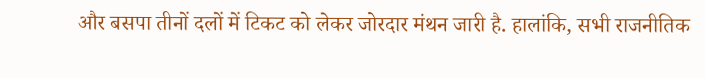और बसपा तीनों दलों में टिकट को लेकर जोरदार मंथन जारी है. हालांकि, सभी राजनीतिक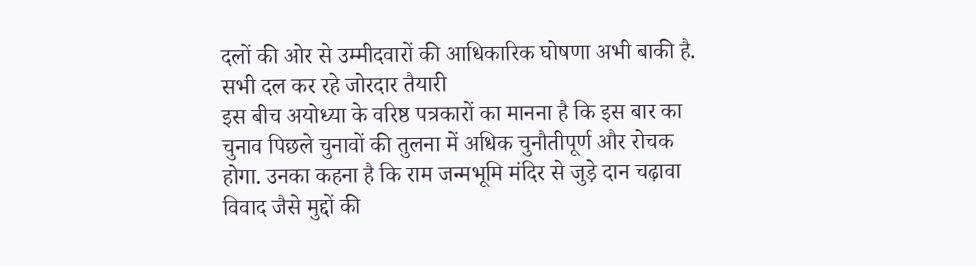दलों की ओर से उम्मीदवारों की आधिकारिक घोषणा अभी बाकी है.
सभी दल कर रहे जोरदार तैयारी
इस बीच अयोध्या के वरिष्ठ पत्रकारों का मानना है कि इस बार का चुनाव पिछले चुनावों की तुलना में अधिक चुनौतीपूर्ण और रोचक होगा. उनका कहना है कि राम जन्मभूमि मंदिर से जुड़े दान चढ़ावा विवाद जैसे मुद्दों की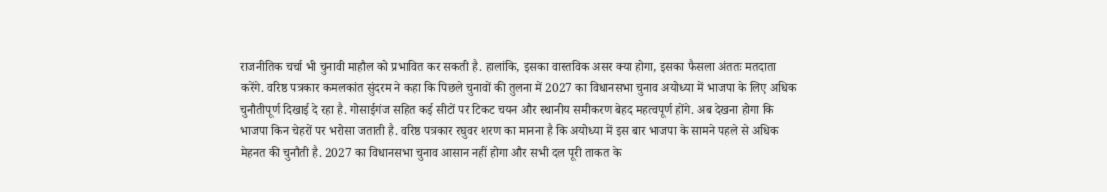राजनीतिक चर्चा भी चुनावी माहौल को प्रभावित कर सकती है. हालांकि, इसका वास्तविक असर क्या होगा, इसका फैसला अंततः मतदाता करेंगे. वरिष्ठ पत्रकार कमलकांत सुंदरम ने कहा कि पिछले चुनावों की तुलना में 2027 का विधानसभा चुनाव अयोध्या में भाजपा के लिए अधिक चुनौतीपूर्ण दिखाई दे रहा है. गोसाईगंज सहित कई सीटों पर टिकट चयन और स्थानीय समीकरण बेहद महत्वपूर्ण होंगे. अब देखना होगा कि भाजपा किन चेहरों पर भरोसा जताती है. वरिष्ठ पत्रकार रघुवर शरण का मानना है कि अयोध्या में इस बार भाजपा के सामने पहले से अधिक मेहनत की चुनौती है. 2027 का विधानसभा चुनाव आसान नहीं होगा और सभी दल पूरी ताकत के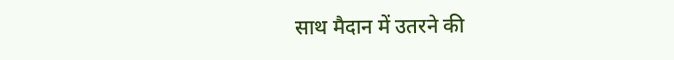साथ मैदान में उतरने की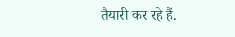तैयारी कर रहे हैं.